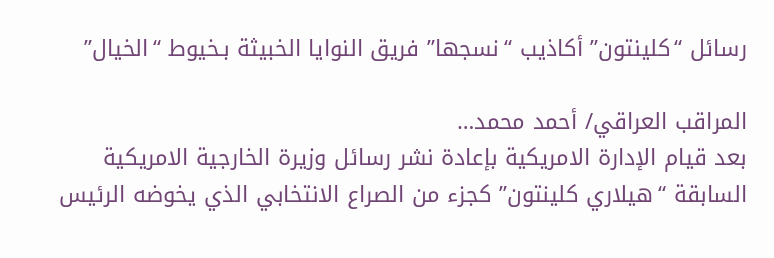رسائل “كلينتون” أكاذيب “نسجها” فريق النوايا الخبيثة بـخيوط “الخيال”

المراقب العراقي/ أحمد محمد…
بعد قيام الإدارة الامريكية بإعادة نشر رسائل وزيرة الخارجية الامريكية السابقة “هيلاري كلينتون” كجزء من الصراع الانتخابي الذي يخوضه الرئيس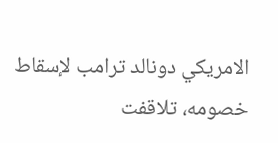الامريكي دونالد ترامب لإسقاط خصومه، تلاقفت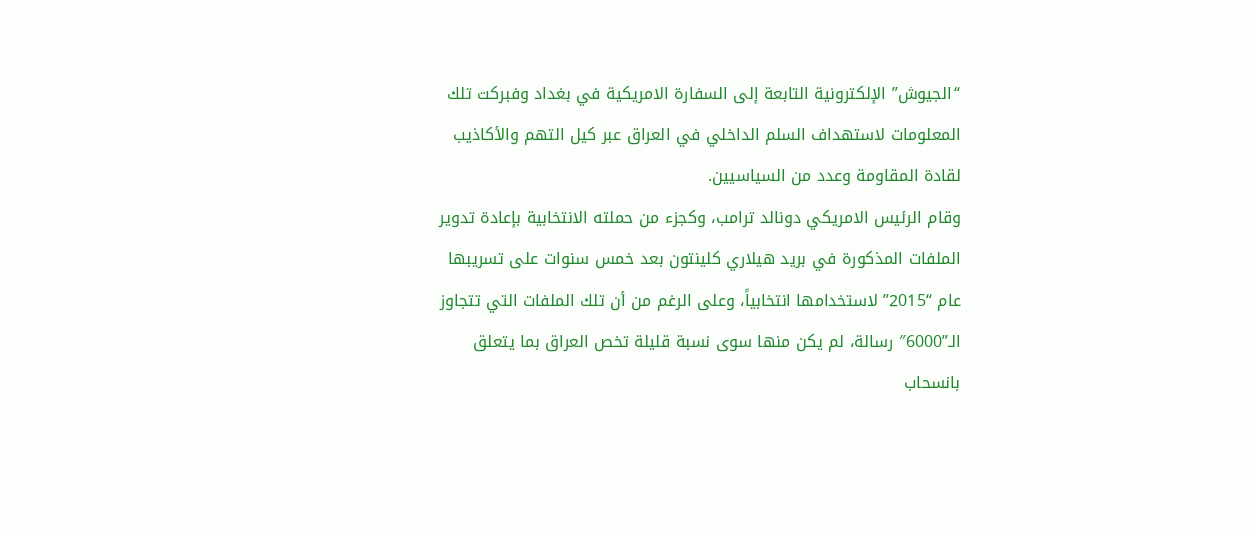“الجيوش” الإلكترونية التابعة إلى السفارة الامريكية في بغداد وفبركت تلك المعلومات لاستهداف السلم الداخلي في العراق عبر كيل التهم والأكاذيب لقادة المقاومة وعدد من السياسيين.
وقام الرئيس الامريكي دونالد ترامب، وكجزء من حملته الانتخابية بإعادة تدوير الملفات المذكورة في بريد هيلاري كلينتون بعد خمس سنوات على تسريبها عام “2015” لاستخدامها انتخابياً، وعلى الرغم من أن تلك الملفات التي تتجاوز الـ”6000″ رسالة، لم يكن منها سوى نسبة قليلة تخص العراق بما يتعلق بانسحاب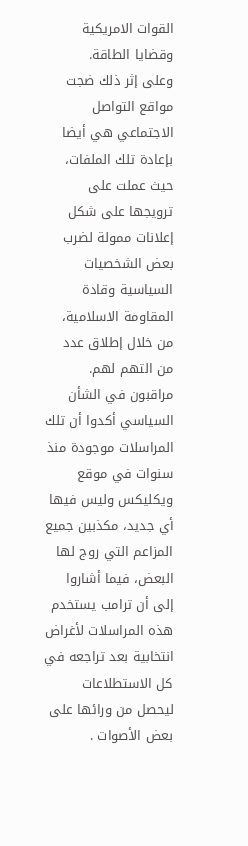القوات الامريكية وقضايا الطاقة.
وعلى إثر ذلك ضجت مواقع التواصل الاجتماعي هي أيضا بإعادة تلك الملفات، حيث عملت على ترويجها على شكل إعلانات ممولة لضرب بعض الشخصيات السياسية وقادة المقاومة الاسلامية، من خلال إطلاق عدد من التهم لهم.
مراقبون في الشأن السياسي أكدوا أن تلك المراسلات موجودة منذ سنوات في موقع ويكليكس وليس فيها أي جديد، مكذبين جميع المزاعم التي روج لها البعض، فيما أشاروا إلى أن ترامب يستخدم هذه المراسلات لأغراض انتخابية بعد تراجعه في كل الاستطلاعات ليحصل من ورائها على بعض الأصوات .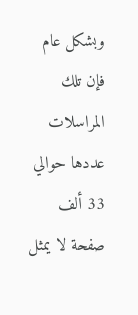وبشكل عام فإن تلك المراسلات عددها حوالي 33 ألف صفحة لا يمثل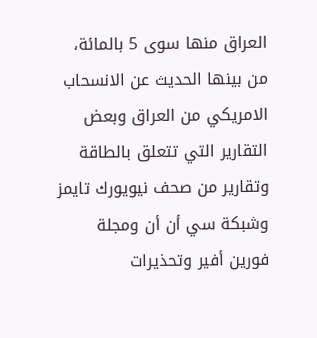العراق منها سوى 5 بالمائة، من بينها الحديث عن الانسحاب الامريكي من العراق وبعض التقارير التي تتعلق بالطاقة وتقارير من صحف نيويورك تايمز وشبكة سي أن أن ومجلة فورين أفير وتحذيرات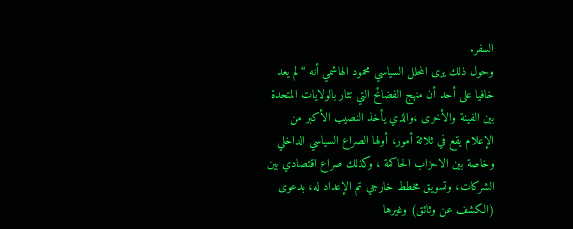السفر.
وحول ذلك يرى المحلل السياسي محمود الهاشمي أنه “لم يعد خافيا على أحد أن منهج الفضائح التي تثار بالولايات المتحدة بين الفينة والأخرى ،والذي يأخذ النصيب الأكبر من الإعلام يقع في ثلاثة أمور، أولها الصراع السياسي الداخلي وخاصة بين الاحزاب الحاكمة ، وكذلك صراع اقتصادي بين الشركات، وتسويق مخطط خارجي تم الإعداد له، بدعوى (الكشف عن وثائق) وغيرها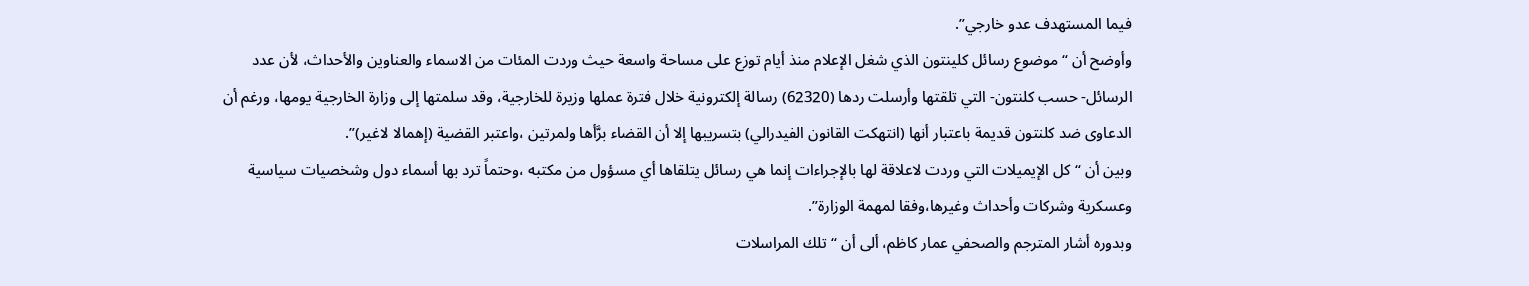فيما المستهدف عدو خارجي”.
وأوضح أن “موضوع رسائل كلينتون الذي شغل الإعلام منذ أيام توزع على مساحة واسعة حيث وردت المئات من الاسماء والعناوين والأحداث، لأن عدد الرسائل- حسب كلنتون- التي تلقتها وأرسلت ردها (62320) رسالة إلكترونية خلال فترة عملها وزيرة للخارجية، وقد سلمتها إلى وزارة الخارجية يومها، ورغم أن الدعاوى ضد كلنتون قديمة باعتبار أنها (انتهكت القانون الفيدرالي) بتسريبها إلا أن القضاء برَّأها ولمرتين ،واعتبر القضية (إهمالا لاغير)”.
وبين أن “كل الإيميلات التي وردت لاعلاقة لها بالإجراءات إنما هي رسائل يتلقاها أي مسؤول من مكتبه ،وحتماً ترد بها أسماء دول وشخصيات سياسية وعسكرية وشركات وأحداث وغيرها،وفقا لمهمة الوزارة”.
وبدوره أشار المترجم والصحفي عمار كاظم، ألى أن “تلك المراسلات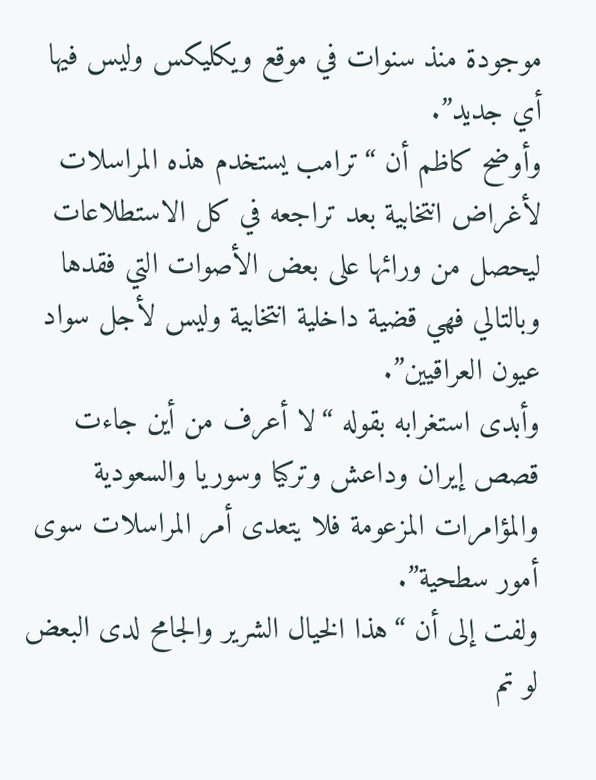موجودة منذ سنوات في موقع ويكليكس وليس فيها أي جديد”.
وأوضح كاظم أن “ترامب يستخدم هذه المراسلات لأغراض انتخابية بعد تراجعه في كل الاستطلاعات ليحصل من ورائها على بعض الأصوات التي فقدها وبالتالي فهي قضية داخلية انتخابية وليس لأجل سواد عيون العراقيين”.
وأبدى استغرابه بقوله “لا أعرف من أين جاءت قصص إيران وداعش وتركيا وسوريا والسعودية والمؤامرات المزعومة فلا يتعدى أمر المراسلات سوى أمور سطحية”.
ولفت إلى أن “هذا الخيال الشرير والجامح لدى البعض لو تم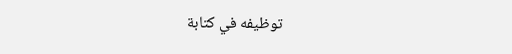توظيفه في كتابة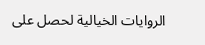الروايات الخيالية لحصل على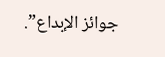جوائز الإبداع”.